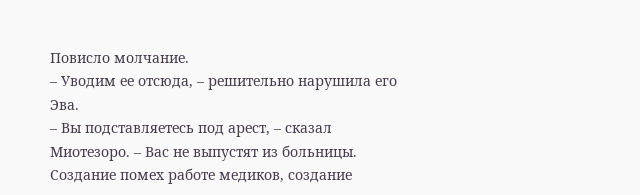Повисло молчание.
– Уводим ее отсюда, – решительно нарушила его Эва.
– Вы подставляетесь под арест, – сказал Миотезоро. – Вас не выпустят из больницы. Создание помех работе медиков, создание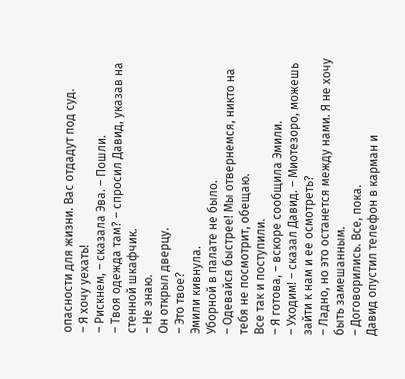опасности для жизни. Вас отдадут под суд.
– Я хочу уехать!
– Рискнем, – сказала Эва. – Пошли.
– Твоя одежда там? – спросил Давид, указав на стенной шкафчик.
– Не знаю.
Он открыл дверцу.
– Это твое?
Эмили кивнула.
Уборной в палате не было.
– Одевайся быстрее! Мы отвернемся, никто на тебя не посмотрит, обещаю.
Все так и поступили.
– Я готова, – вскоре сообщила Эмили.
– Уходим! – сказал Давид. – Миотезоро, можешь зайти к нам и ее осмотреть?
– Ладно, но это останется между нами. Я не хочу быть замешанным.
– Договорились. Все, пока.
Давид опустил телефон в карман и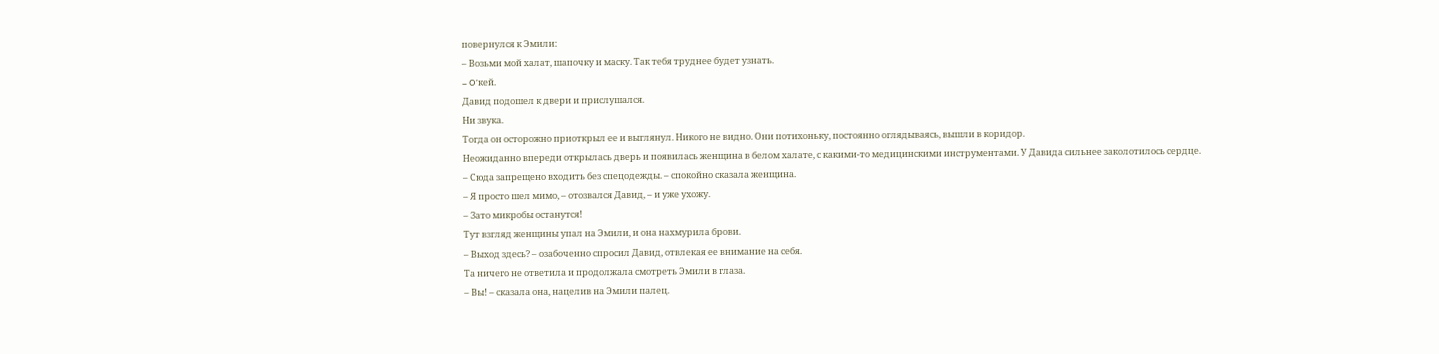повернулся к Эмили:
– Возьми мой халат, шапочку и маску. Так тебя труднее будет узнать.
– O’кей.
Давид подошел к двери и прислушался.
Ни звука.
Тогда он осторожно приоткрыл ее и выглянул. Никого не видно. Они потихоньку, постоянно оглядываясь, вышли в коридор.
Неожиданно впереди открылась дверь и появилась женщина в белом халате, с какими-то медицинскими инструментами. У Давида сильнее заколотилось сердце.
– Сюда запрещено входить без спецодежды. – спокойно сказала женщина.
– Я просто шел мимо, – отозвался Давид, – и уже ухожу.
– Зато микробы останутся!
Тут взгляд женщины упал на Эмили, и она нахмурила брови.
– Выход здесь? – озабоченно спросил Давид, отвлекая ее внимание на себя.
Та ничего не ответила и продолжала смотреть Эмили в глаза.
– Вы! – сказала она, нацелив на Эмили палец.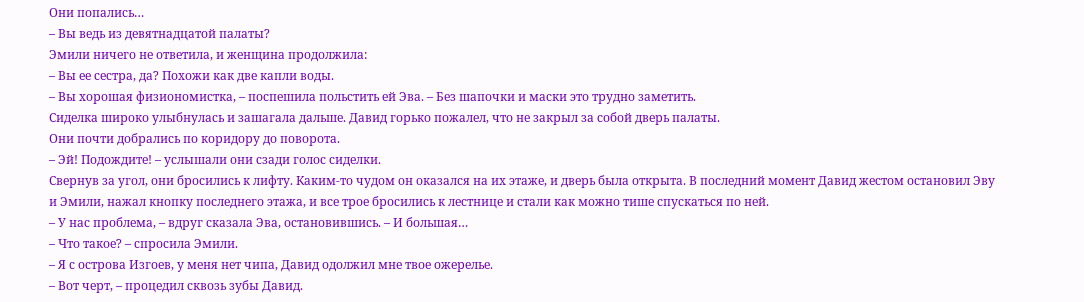Они попались…
– Вы ведь из девятнадцатой палаты?
Эмили ничего не ответила, и женщина продолжила:
– Вы ее сестра, да? Похожи как две капли воды.
– Вы хорошая физиономистка, – поспешила польстить ей Эва. – Без шапочки и маски это трудно заметить.
Сиделка широко улыбнулась и зашагала дальше. Давид горько пожалел, что не закрыл за собой дверь палаты.
Они почти добрались по коридору до поворота.
– Эй! Подождите! – услышали они сзади голос сиделки.
Свернув за угол, они бросились к лифту. Каким-то чудом он оказался на их этаже, и дверь была открыта. В последний момент Давид жестом остановил Эву и Эмили, нажал кнопку последнего этажа, и все трое бросились к лестнице и стали как можно тише спускаться по ней.
– У нас проблема, – вдруг сказала Эва, остановившись. – И большая…
– Что такое? – спросила Эмили.
– Я с острова Изгоев, у меня нет чипа, Давид одолжил мне твое ожерелье.
– Вот черт, – процедил сквозь зубы Давид.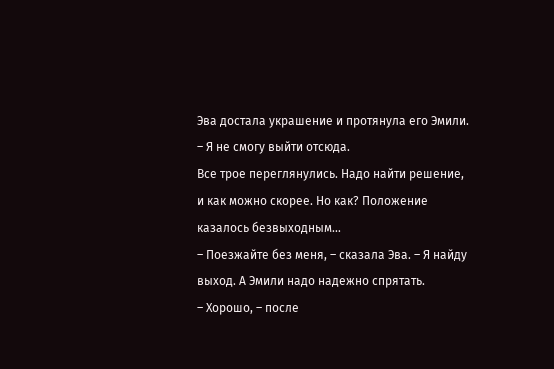Эва достала украшение и протянула его Эмили.
– Я не смогу выйти отсюда.
Все трое переглянулись. Надо найти решение, и как можно скорее. Но как? Положение казалось безвыходным…
– Поезжайте без меня, – сказала Эва. – Я найду выход. А Эмили надо надежно спрятать.
– Хорошо, – после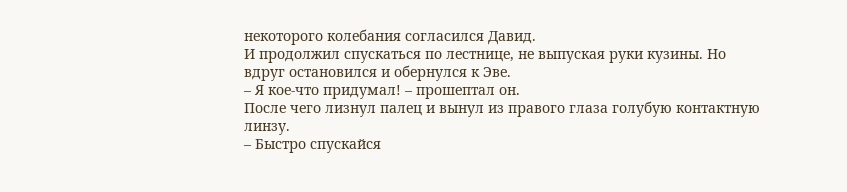некоторого колебания согласился Давид.
И продолжил спускаться по лестнице, не выпуская руки кузины. Но вдруг остановился и обернулся к Эве.
– Я кое-что придумал! – прошептал он.
После чего лизнул палец и вынул из правого глаза голубую контактную линзу.
– Быстро спускайся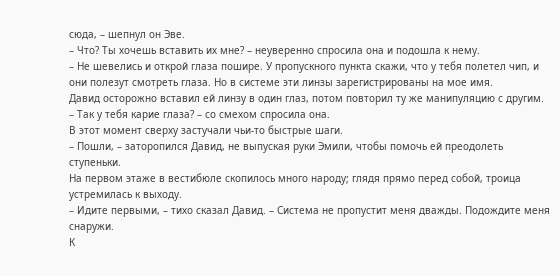сюда, – шепнул он Эве.
– Что? Ты хочешь вставить их мне? – неуверенно спросила она и подошла к нему.
– Не шевелись и открой глаза пошире. У пропускного пункта скажи, что у тебя полетел чип, и они полезут смотреть глаза. Но в системе эти линзы зарегистрированы на мое имя.
Давид осторожно вставил ей линзу в один глаз, потом повторил ту же манипуляцию с другим.
– Так у тебя карие глаза? – со смехом спросила она.
В этот момент сверху застучали чьи-то быстрые шаги.
– Пошли, – заторопился Давид, не выпуская руки Эмили, чтобы помочь ей преодолеть ступеньки.
На первом этаже в вестибюле скопилось много народу; глядя прямо перед собой, троица устремилась к выходу.
– Идите первыми, – тихо сказал Давид. – Система не пропустит меня дважды. Подождите меня снаружи.
К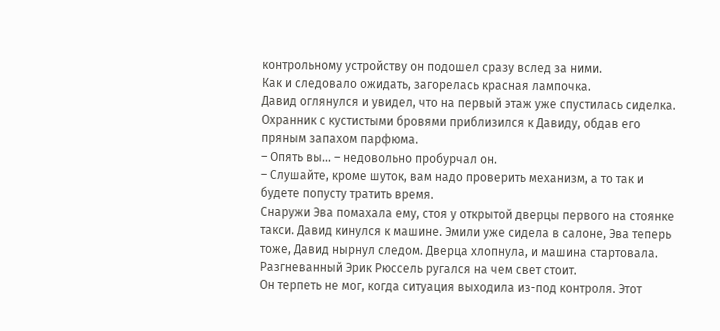контрольному устройству он подошел сразу вслед за ними.
Как и следовало ожидать, загорелась красная лампочка.
Давид оглянулся и увидел, что на первый этаж уже спустилась сиделка.
Охранник с кустистыми бровями приблизился к Давиду, обдав его пряным запахом парфюма.
– Опять вы… – недовольно пробурчал он.
– Слушайте, кроме шуток, вам надо проверить механизм, а то так и будете попусту тратить время.
Снаружи Эва помахала ему, стоя у открытой дверцы первого на стоянке такси. Давид кинулся к машине. Эмили уже сидела в салоне, Эва теперь тоже, Давид нырнул следом. Дверца хлопнула, и машина стартовала.
Разгневанный Эрик Рюссель ругался на чем свет стоит.
Он терпеть не мог, когда ситуация выходила из-под контроля. Этот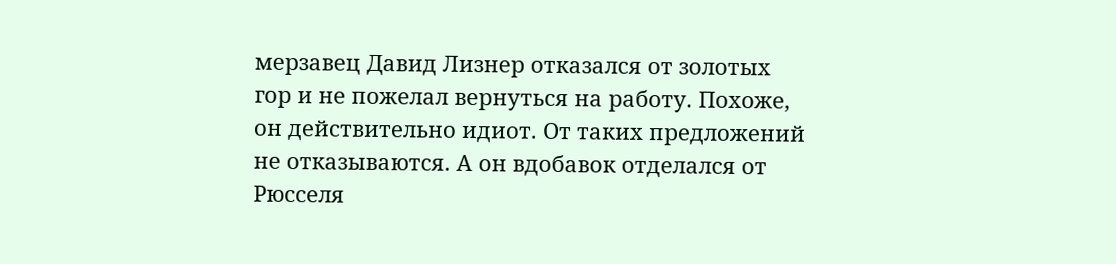мерзавец Давид Лизнер отказался от золотых гор и не пожелал вернуться на работу. Похоже, он действительно идиот. От таких предложений не отказываются. А он вдобавок отделался от Рюсселя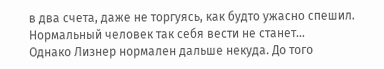в два счета, даже не торгуясь, как будто ужасно спешил.
Нормальный человек так себя вести не станет…
Однако Лизнер нормален дальше некуда. До того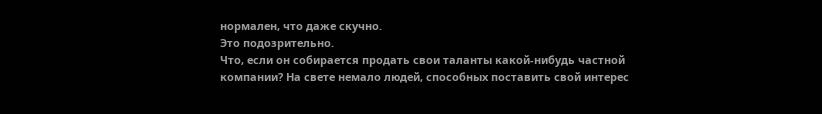нормален, что даже скучно.
Это подозрительно.
Что, если он собирается продать свои таланты какой-нибудь частной компании? На свете немало людей, способных поставить свой интерес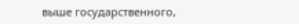выше государственного,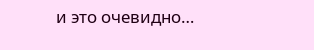и это очевидно…